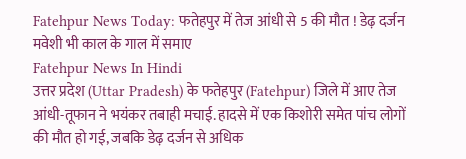Fatehpur News Today: फतेहपुर में तेज आंधी से 5 की मौत ! डेढ़ दर्जन मवेशी भी काल के गाल में समाए
Fatehpur News In Hindi
उत्तर प्रदेश (Uttar Pradesh) के फतेहपुर (Fatehpur) जिले में आए तेज आंधी-तूफान ने भयंकर तबाही मचाई. हादसे में एक किशोरी समेत पांच लोगों की मौत हो गई, जबकि डेढ़ दर्जन से अधिक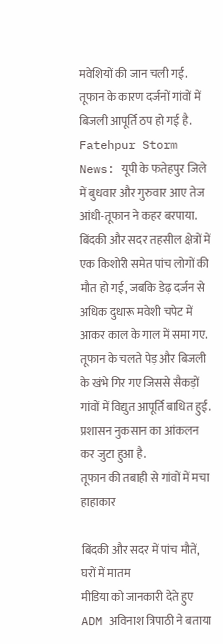मवेशियों की जान चली गई. तूफान के कारण दर्जनों गांवों में बिजली आपूर्ति ठप हो गई है.
Fatehpur Storm News: यूपी के फतेहपुर जिले में बुधवार और गुरुवार आए तेज आंधी-तूफान ने कहर बरपाया. बिंदकी और सदर तहसील क्षेत्रों में एक किशोरी समेत पांच लोगों की मौत हो गई, जबकि डेढ़ दर्जन से अधिक दुधारू मवेशी चपेट में आकर काल के गाल में समा गए. तूफान के चलते पेड़ और बिजली के खंभे गिर गए जिससे सैकड़ों गांवों में विद्युत आपूर्ति बाधित हुई. प्रशासन नुकसान का आंकलन कर जुटा हुआ है.
तूफान की तबाही से गांवों में मचा हाहाकार

बिंदकी और सदर में पांच मौतें, घरों में मातम
मीडिया को जानकारी देते हुए ADM अविनाश त्रिपाठी ने बताया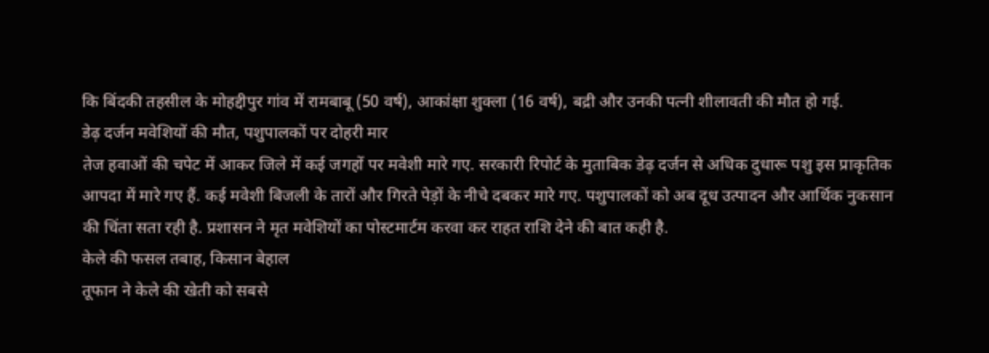कि बिंदकी तहसील के मोहद्दीपुर गांव में रामबाबू (50 वर्ष), आकांक्षा शुक्ला (16 वर्ष), बद्री और उनकी पत्नी शीलावती की मौत हो गई.
डेढ़ दर्जन मवेशियों की मौत, पशुपालकों पर दोहरी मार
तेज हवाओं की चपेट में आकर जिले में कई जगहों पर मवेशी मारे गए. सरकारी रिपोर्ट के मुताबिक डेढ़ दर्जन से अधिक दुधारू पशु इस प्राकृतिक आपदा में मारे गए हैं. कई मवेशी बिजली के तारों और गिरते पेड़ों के नीचे दबकर मारे गए. पशुपालकों को अब दूध उत्पादन और आर्थिक नुकसान की चिंता सता रही है. प्रशासन ने मृत मवेशियों का पोस्टमार्टम करवा कर राहत राशि देने की बात कही है.
केले की फसल तबाह, किसान बेहाल
तूफान ने केले की खेती को सबसे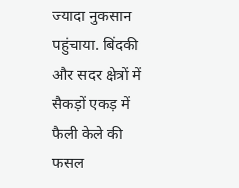ज्यादा नुकसान पहुंचाया. बिंदकी और सदर क्षेत्रों में सैकड़ों एकड़ में फैली केले की फसल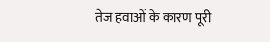तेज हवाओं के कारण पूरी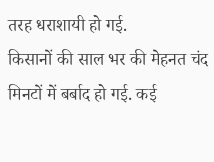तरह धराशायी हो गई.
किसानों की साल भर की मेहनत चंद मिनटों में बर्बाद हो गई. कई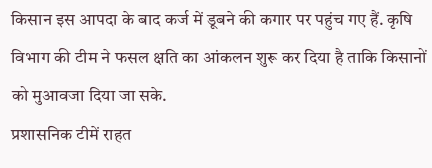किसान इस आपदा के बाद कर्ज में डूबने की कगार पर पहुंच गए हैं. कृषि विभाग की टीम ने फसल क्षति का आंकलन शुरू कर दिया है ताकि किसानों को मुआवजा दिया जा सके.
प्रशासनिक टीमें राहत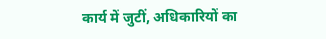कार्य में जुटीं, अधिकारियों का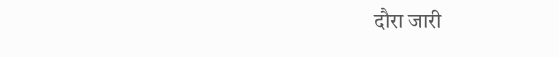दौरा जारी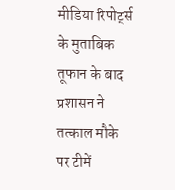मीडिया रिपोर्ट्स के मुताबिक तूफान के बाद प्रशासन ने तत्काल मौके पर टीमें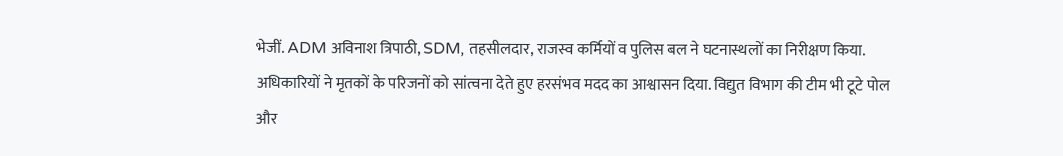भेजीं. ADM अविनाश त्रिपाठी, SDM, तहसीलदार, राजस्व कर्मियों व पुलिस बल ने घटनास्थलों का निरीक्षण किया.
अधिकारियों ने मृतकों के परिजनों को सांत्वना देते हुए हरसंभव मदद का आश्वासन दिया. विद्युत विभाग की टीम भी टूटे पोल और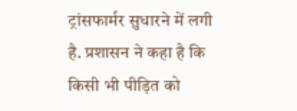ट्रांसफार्मर सुधारने में लगी है. प्रशासन ने कहा है कि किसी भी पीड़ित को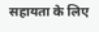सहायता के लिए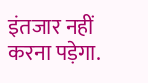इंतजार नहीं करना पड़ेगा.